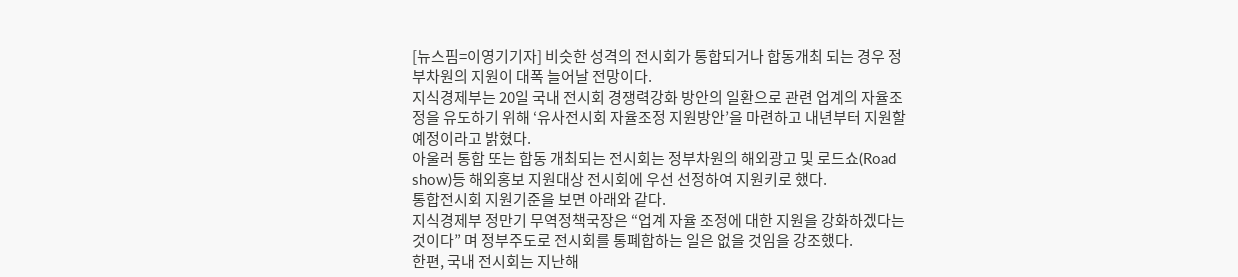[뉴스핌=이영기기자] 비슷한 성격의 전시회가 통합되거나 합동개최 되는 경우 정부차원의 지원이 대폭 늘어날 전망이다.
지식경제부는 20일 국내 전시회 경쟁력강화 방안의 일환으로 관련 업계의 자율조정을 유도하기 위해 ‘유사전시회 자율조정 지원방안’을 마련하고 내년부터 지원할 예정이라고 밝혔다.
아울러 통합 또는 합동 개최되는 전시회는 정부차원의 해외광고 및 로드쇼(Road show)등 해외홍보 지원대상 전시회에 우선 선정하여 지원키로 했다.
통합전시회 지원기준을 보면 아래와 같다.
지식경제부 정만기 무역정책국장은 “업계 자율 조정에 대한 지원을 강화하겠다는 것이다” 며 정부주도로 전시회를 통폐합하는 일은 없을 것임을 강조했다.
한편, 국내 전시회는 지난해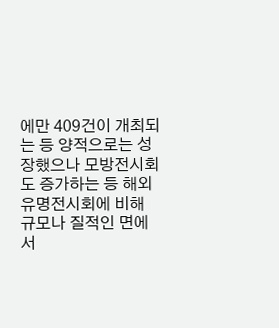에만 409건이 개최되는 등 양적으로는 성장했으나 모방전시회도 증가하는 등 해외 유명전시회에 비해 규모나 질적인 면에서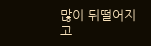많이 뒤떨어지고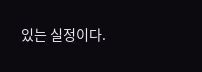있는 실정이다.